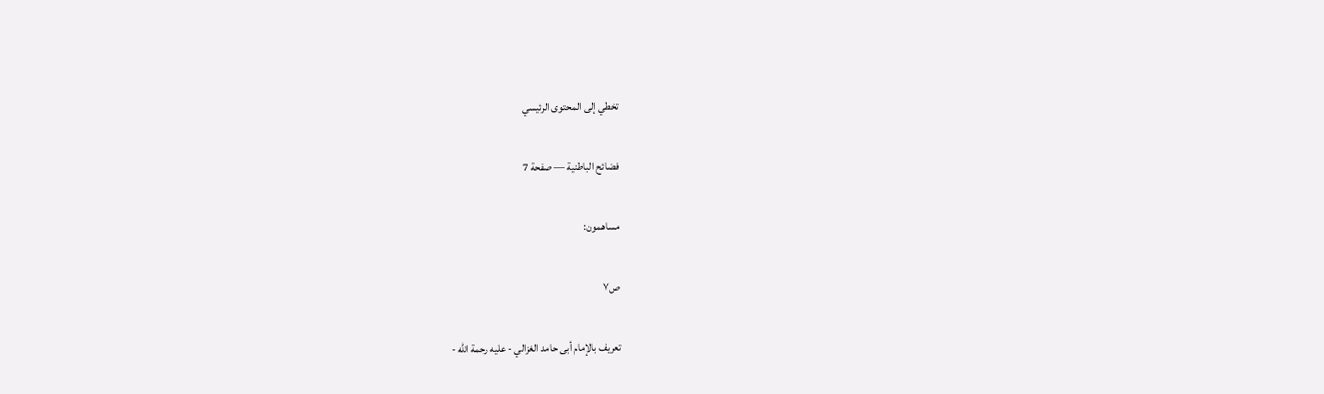تخطي إلى المحتوى الرئيسي

فضائح الباطنية — صفحة 7

مساهمون:

ص٧

تعريف بالإمام أبى حامد الغزالي - عليه رحمة الله -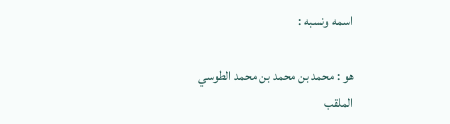اسمه ونسبه :

هو : محمد بن محمد بن محمد الطوسي الملقب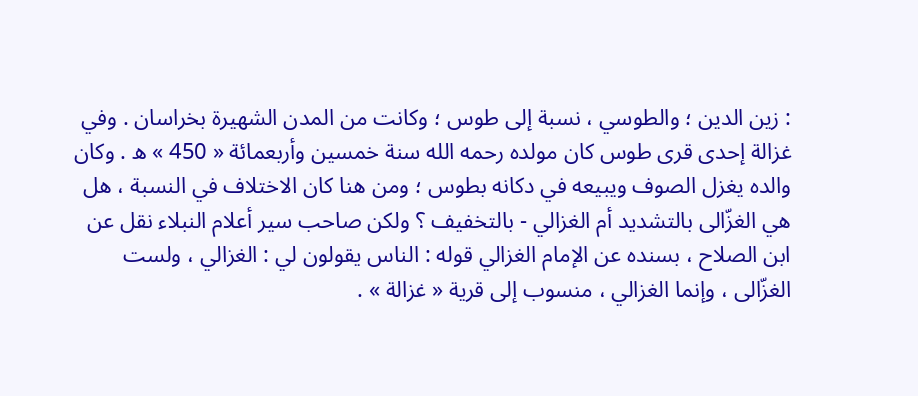: زين الدين ؛ والطوسي ، نسبة إلى طوس ؛ وكانت من المدن الشهيرة بخراسان . وفي غزالة إحدى قرى طوس كان مولده رحمه الله سنة خمسين وأربعمائة « 450 » ه . وكان والده يغزل الصوف ويبيعه في دكانه بطوس ؛ ومن هنا كان الاختلاف في النسبة ، هل هي الغزّالى بالتشديد أم الغزالي - بالتخفيف ؟ ولكن صاحب سير أعلام النبلاء نقل عن ابن الصلاح ، بسنده عن الإمام الغزالي قوله : الناس يقولون لي : الغزالي ، ولست الغزّالى ، وإنما الغزالي ، منسوب إلى قرية « غزالة » .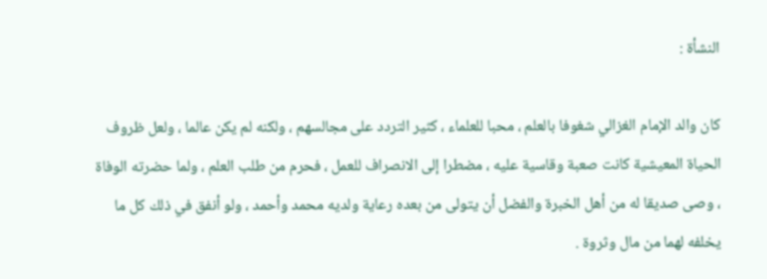النشأة :

كان والد الإمام الغزالي شغوفا بالعلم ، محبا للعلماء ، كثير التردد على مجالسهم ، ولكنه لم يكن عالما ، ولعل ظروف الحياة المعيشية كانت صعبة وقاسية عليه ، مضطرا إلى الانصراف للعمل ، فحرم من طلب العلم ، ولما حضرته الوفاة ، وصى صديقا له من أهل الخبرة والفضل أن يتولى من بعده رعاية ولديه محمد وأحمد ، ولو أنفق في ذلك كل ما يخلفه لهما من مال وثروة .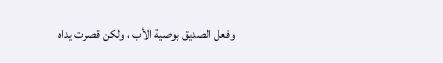وفعل الصديق بوصية الأب ، ولكن قصرت يداه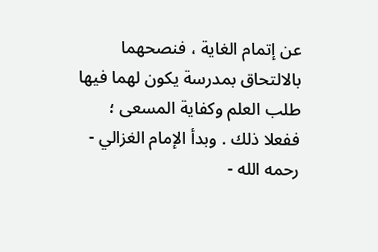عن إتمام الغاية ، فنصحهما بالالتحاق بمدرسة يكون لهما فيها طلب العلم وكفاية المسعى ؛ ففعلا ذلك . وبدأ الإمام الغزالي - رحمه الله -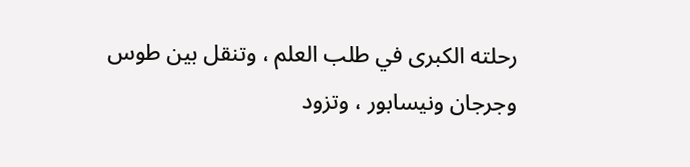رحلته الكبرى في طلب العلم ، وتنقل بين طوس وجرجان ونيسابور ، وتزود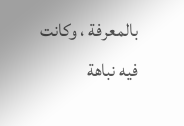بالمعرفة ، وكانت فيه نباهة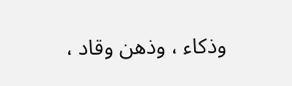وذكاء ، وذهن وقاد ،